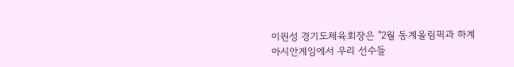이원성 경기도체육회장은 "2월 동계올림픽과 하계 아시안게임에서 우리 선수들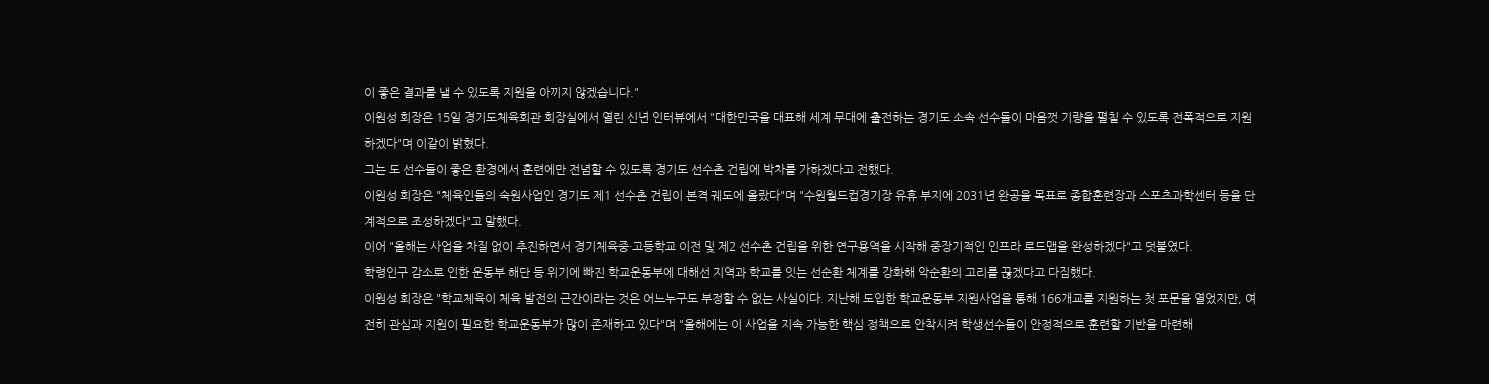이 좋은 결과를 낼 수 있도록 지원을 아끼지 않겠습니다."
이원성 회장은 15일 경기도체육회관 회장실에서 열린 신년 인터뷰에서 "대한민국을 대표해 세계 무대에 출전하는 경기도 소속 선수들이 마음껏 기량을 펼칠 수 있도록 전폭적으로 지원하겠다"며 이같이 밝혔다.
그는 도 선수들이 좋은 환경에서 훈련에만 전념할 수 있도록 경기도 선수촌 건립에 박차를 가하겠다고 전했다.
이원성 회장은 "체육인들의 숙원사업인 경기도 제1 선수촌 건립이 본격 궤도에 올랐다"며 "수원월드컵경기장 유휴 부지에 2031년 완공을 목표로 종합훈련장과 스포츠과학센터 등을 단계적으로 조성하겠다"고 말했다.
이어 "올해는 사업을 차질 없이 추진하면서 경기체육중·고등학교 이전 및 제2 선수촌 건립을 위한 연구용역을 시작해 중장기적인 인프라 로드맵을 완성하겠다"고 덧붙였다.
학령인구 감소로 인한 운동부 해단 등 위기에 빠진 학교운동부에 대해선 지역과 학교를 잇는 선순환 체계를 강화해 악순환의 고리를 끊겠다고 다짐했다.
이원성 회장은 "학교체육이 체육 발전의 근간이라는 것은 어느누구도 부정할 수 없는 사실이다. 지난해 도입한 학교운동부 지원사업을 통해 166개교를 지원하는 첫 포문을 열었지만, 여전히 관심과 지원이 필요한 학교운동부가 많이 존재하고 있다"며 "올해에는 이 사업을 지속 가능한 핵심 정책으로 안착시켜 학생선수들이 안정적으로 훈련할 기반을 마련해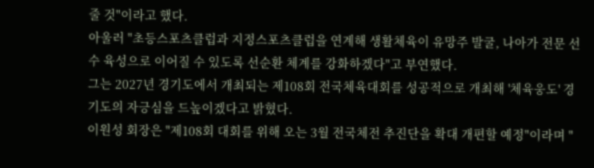줄 것"이라고 했다.
아울러 "초등스포츠클럽과 지정스포츠클럽을 연계해 생활체육이 유망주 발굴, 나아가 전문 선수 육성으로 이어질 수 있도록 선순환 체계를 강화하겠다"고 부연했다.
그는 2027년 경기도에서 개최되는 제108회 전국체육대회를 성공적으로 개최해 '체육웅도' 경기도의 자긍심을 드높이겠다고 밝혔다.
이원성 회장은 "제108회 대회를 위해 오는 3월 전국체전 추진단을 확대 개편할 예정"이라며 "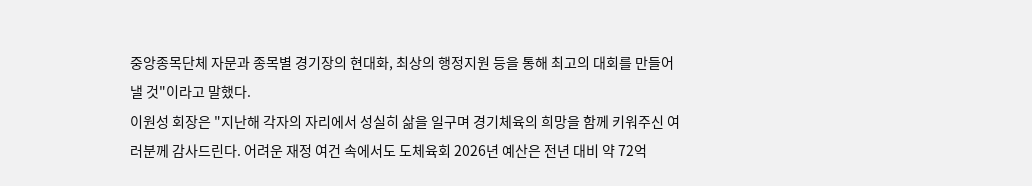중앙종목단체 자문과 종목별 경기장의 현대화, 최상의 행정지원 등을 통해 최고의 대회를 만들어 낼 것"이라고 말했다.
이원성 회장은 "지난해 각자의 자리에서 성실히 삶을 일구며 경기체육의 희망을 함께 키워주신 여러분께 감사드린다. 어려운 재정 여건 속에서도 도체육회 2026년 예산은 전년 대비 약 72억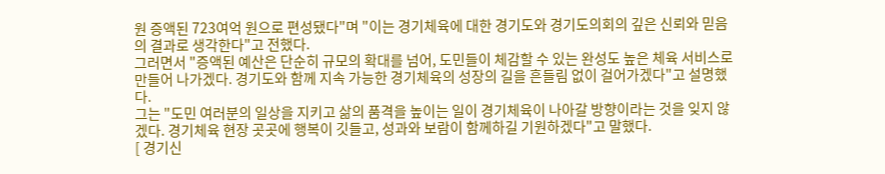원 증액된 723여억 원으로 편성됐다"며 "이는 경기체육에 대한 경기도와 경기도의회의 깊은 신뢰와 믿음의 결과로 생각한다"고 전했다.
그러면서 "증액된 예산은 단순히 규모의 확대를 넘어, 도민들이 체감할 수 있는 완성도 높은 체육 서비스로 만들어 나가겠다. 경기도와 함께 지속 가능한 경기체육의 성장의 길을 흔들림 없이 걸어가겠다"고 설명했다.
그는 "도민 여러분의 일상을 지키고 삶의 품격을 높이는 일이 경기체육이 나아갈 방향이라는 것을 잊지 않겠다. 경기체육 현장 곳곳에 행복이 깃들고, 성과와 보람이 함께하길 기원하겠다"고 말했다.
[ 경기신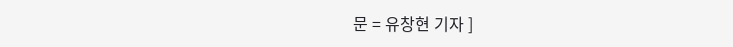문 = 유창현 기자 ]